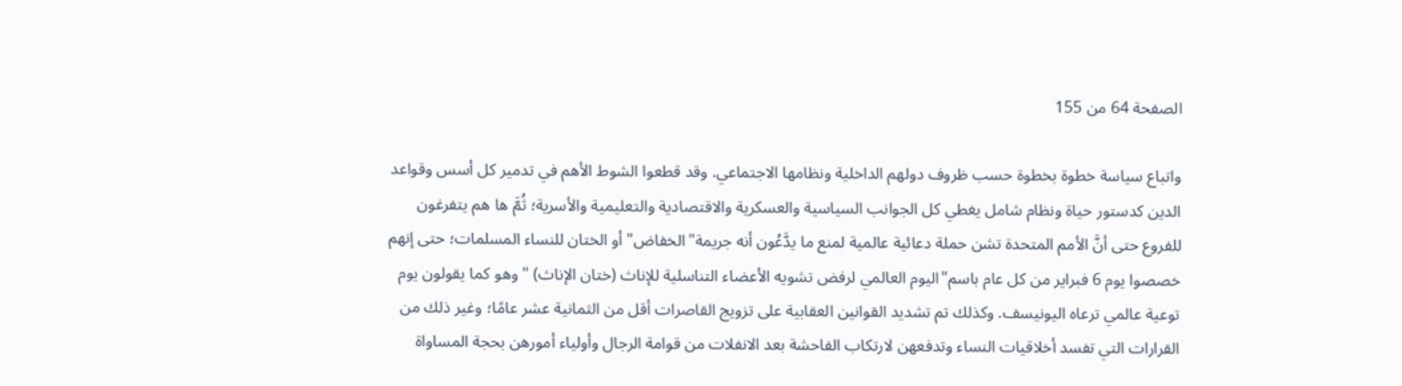الصفحة 64 من 155

واتباع سياسة خطوة بخطوة حسب ظروف دولهم الداخلية ونظامها الاجتماعي. وقد قطعوا الشوط الأهم في تدمير كل أسس وقواعد الدين كدستور حياة ونظام شامل يغطي كل الجوانب السياسية والعسكرية والاقتصادية والتعليمية والأسرية؛ ثُمَّ ها هم يتفرغون للفروع حتى أنَّ الأمم المتحدة تشن حملة دعائية عالمية لمنع ما يدَّعُون أنه جريمة"الخفاض"أو الختان للنساء المسلمات؛ حتى إنهم خصصوا يوم 6 فبراير من كل عام باسم"اليوم العالمي لرفض تشويه الأعضاء التناسلية للإناث (ختان الإناث) "وهو كما يقولون يوم توعية عالمي ترعاه اليونيسف. وكذلك تم تشديد القوانين العقابية على تزويج القاصرات أقل من الثمانية عشر عامًا؛ وغير ذلك من القرارات التي تفسد أخلاقيات النساء وتدفعهن لارتكاب الفاحشة بعد الانفلات من قوامة الرجال وأولياء أمورهن بحجة المساواة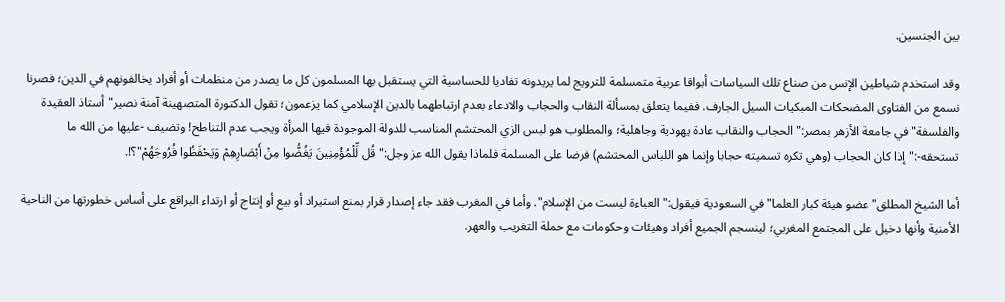بين الجنسين.

وقد استخدم شياطين الإنس من صناع تلك السياسات أبواقا عربية متمسلمة للترويج لما يريدونه تفاديا للحساسية التي يستقبل بها المسلمون كل ما يصدر من منظمات أو أفراد يخالفونهم في الدين؛ فصرنا نسمع من الفتاوى المضحكات المبكيات السيل الجارف. ففيما يتعلق بمسألة النقاب والحجاب والادعاء بعدم ارتباطهما بالدين الإسلامي كما يزعمون؛ تقول الدكتورة المتصهينة آمنة نصير"أستاذ العقيدة والفلسفة"في جامعة الأزهر بمصر:"الحجاب والنقاب عادة يهودية وجاهلية؛ والمطلوب هو لبس الزي المحتشم المناسب للدولة الموجودة فيها المرأة ويجب عدم التناطح! وتضيف -عليها من الله ما تستحقه-:"إذا كان الحجاب (وهي تكره تسميته حجابا وإنما هو اللباس المحتشم) فرضا على المسلمة فلماذا يقول الله عز وجل:"قُل لِّلْمُؤْمِنِينَ يَغُضُّوا مِنْ أَبْصَارِهِمْ وَيَحْفَظُوا فُرُوجَهُمْ"؟!.

أما الشيخ المطلق"عضو هيئة كبار العلما"في السعودية فيقول:"العباءة ليست من الإسلام". وأما في المغرب فقد جاء إصدار قرار بمنع استيراد أو بيع أو إنتاج أو ارتداء البراقع على أساس خطورتها من الناحية الأمنية وأنها دخيل على المجتمع المغربي؛ لينسجم الجميع أفراد وهيئات وحكومات مع حملة التغريب والعهر.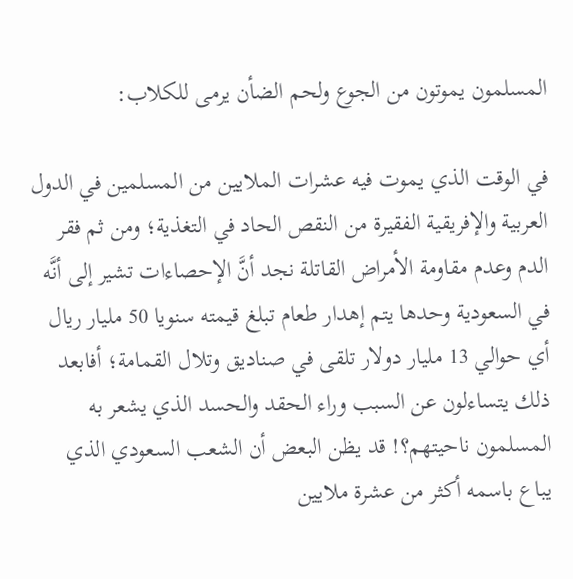المسلمون يموتون من الجوع ولحم الضأن يرمى للكلاب:

في الوقت الذي يموت فيه عشرات الملايين من المسلمين في الدول العربية والإفريقية الفقيرة من النقص الحاد في التغذية؛ ومن ثم فقر الدم وعدم مقاومة الأمراض القاتلة نجد أنَّ الإحصاءات تشير إلى أنَّه في السعودية وحدها يتم إهدار طعام تبلغ قيمته سنويا 50 مليار ريال أي حوالي 13 مليار دولار تلقى في صناديق وتلال القمامة؛ أفابعد ذلك يتساءلون عن السبب وراء الحقد والحسد الذي يشعر به المسلمون ناحيتهم؟! قد يظن البعض أن الشعب السعودي الذي يباع باسمه أكثر من عشرة ملايين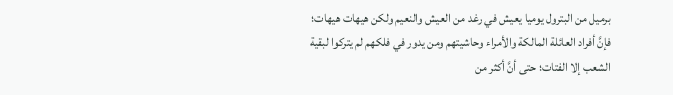برميل من البترول يوميا يعيش في رغد من العيش والنعيم ولكن هيهات هيهات؛ فإنَّ أفراد العائلة المالكة والأمراء وحاشيتهم ومن يدور في فلكهم لم يتركوا لبقية الشعب إلا الفتات؛ حتى أنَّ أكثر من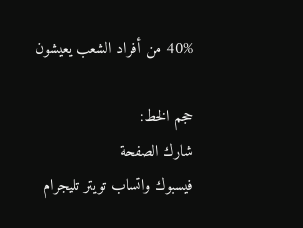40% من أفراد الشعب يعيشون

حجم الخط:
شارك الصفحة
فيسبوك واتساب تويتر تليجرام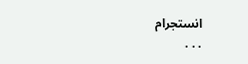انستجرام
. . .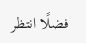فضلًا انتظر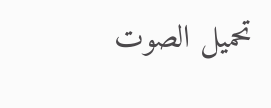تحميل الصوت